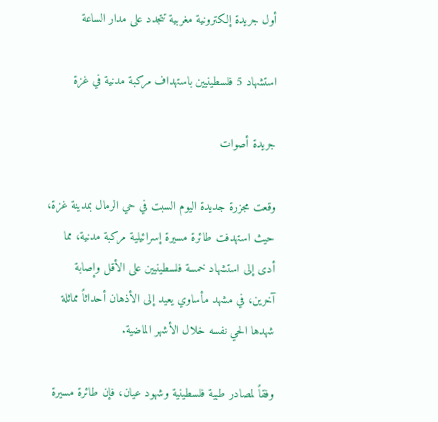أول جريدة إلكترونية مغربية تتجدد على مدار الساعة

استشهاد 5 فلسطينيين باستهداف مركبة مدنية في غزة

جريدة أصوات

وقعت مجزرة جديدة اليوم السبت في حي الرمال بمدينة غزة، حيث استهدفت طائرة مسيرة إسرائيلية مركبة مدنية، مما أدى إلى استشهاد خمسة فلسطينيين على الأقل وإصابة آخرين، في مشهد مأساوي يعيد إلى الأذهان أحداثاً مماثلة شهدها الحي نفسه خلال الأشهر الماضية.

وفقاً لمصادر طبية فلسطينية وشهود عيان، فإن طائرة مسيرة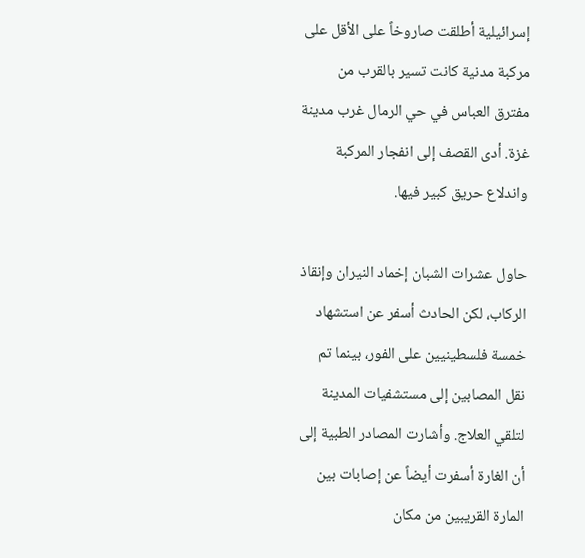إسرائيلية أطلقت صاروخاً على الأقل على مركبة مدنية كانت تسير بالقرب من مفترق العباس في حي الرمال غرب مدينة غزة. أدى القصف إلى انفجار المركبة واندلاع حريق كبير فيها.

حاول عشرات الشبان إخماد النيران وإنقاذ الركاب، لكن الحادث أسفر عن استشهاد خمسة فلسطينيين على الفور، بينما تم نقل المصابين إلى مستشفيات المدينة لتلقي العلاج. وأشارت المصادر الطبية إلى أن الغارة أسفرت أيضاً عن إصابات بين المارة القريبين من مكان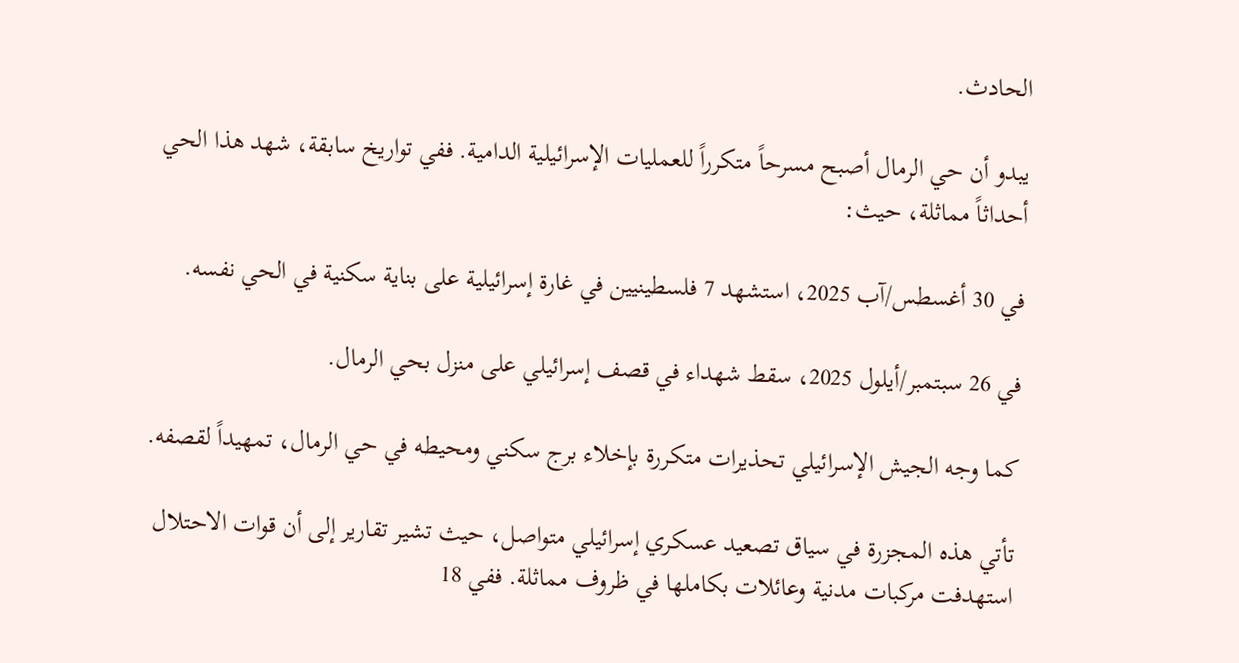الحادث.

يبدو أن حي الرمال أصبح مسرحاً متكرراً للعمليات الإسرائيلية الدامية. ففي تواريخ سابقة، شهد هذا الحي أحداثاً مماثلة، حيث:

في 30 أغسطس/آب 2025، استشهد 7 فلسطينيين في غارة إسرائيلية على بناية سكنية في الحي نفسه.

في 26 سبتمبر/أيلول 2025، سقط شهداء في قصف إسرائيلي على منزل بحي الرمال.

كما وجه الجيش الإسرائيلي تحذيرات متكررة بإخلاء برج سكني ومحيطه في حي الرمال، تمهيداً لقصفه.

تأتي هذه المجزرة في سياق تصعيد عسكري إسرائيلي متواصل، حيث تشير تقارير إلى أن قوات الاحتلال استهدفت مركبات مدنية وعائلات بكاملها في ظروف مماثلة. ففي 18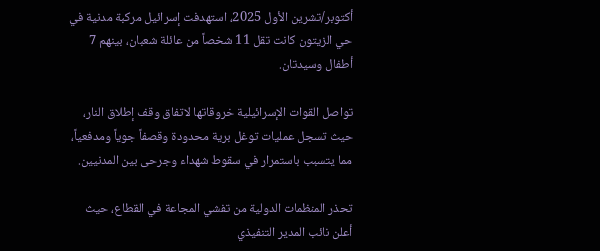أكتوبر/تشرين الأول 2025، استهدفت إسرائيل مركبة مدنية في حي الزيتون كانت تقل 11 شخصاً من عائلة شعبان، بينهم 7 أطفال وسيدتان.

تواصل القوات الإسرائيلية خروقاتها لاتفاق وقف إطلاق النار، حيث تسجل عمليات توغل برية محدودة وقصفاً جوياً ومدفعياً، مما يتسبب باستمرار في سقوط شهداء وجرحى بين المدنيين.

تحذر المنظمات الدولية من تفشي المجاعة في القطاع، حيث أعلن نائب المدير التنفيذي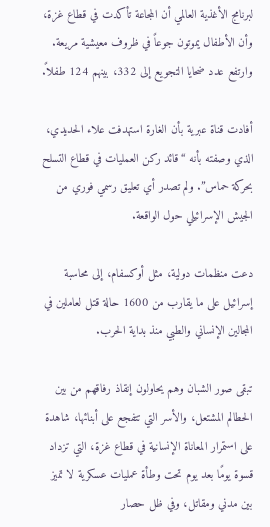لبرنامج الأغذية العالمي أن المجاعة تأكدت في قطاع غزة، وأن الأطفال يموتون جوعاً في ظروف معيشية مريعة. وارتفع عدد ضحايا التجويع إلى 332، بينهم 124 طفلاً.

أفادت قناة عبرية بأن الغارة استهدفت علاء الحديدي، الذي وصفته بأنه “قائد ركن العمليات في قطاع التسلح بحركة حماس”. ولم تصدر أي تعليق رسمي فوري من الجيش الإسرائيلي حول الواقعة.

دعت منظمات دولية، مثل أوكسفام، إلى محاسبة إسرائيل على ما يقارب من 1600 حالة قتل لعاملين في المجالين الإنساني والطبي منذ بداية الحرب.

تبقى صور الشبان وهم يحاولون إنقاذ رفاقهم من بين الحطالم المشتعل، والأسر التي تتفجع على أبنائها، شاهدة على استمرار المعاناة الإنسانية في قطاع غزة، التي تزداد قسوة يومًا بعد يوم تحت وطأة عمليات عسكرية لا تميز بين مدني ومقاتل، وفي ظل حصار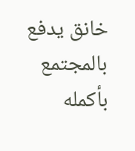خانق يدفع بالمجتمع بأكمله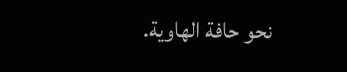نحو حافة الهاوية.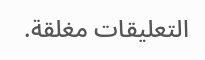التعليقات مغلقة.